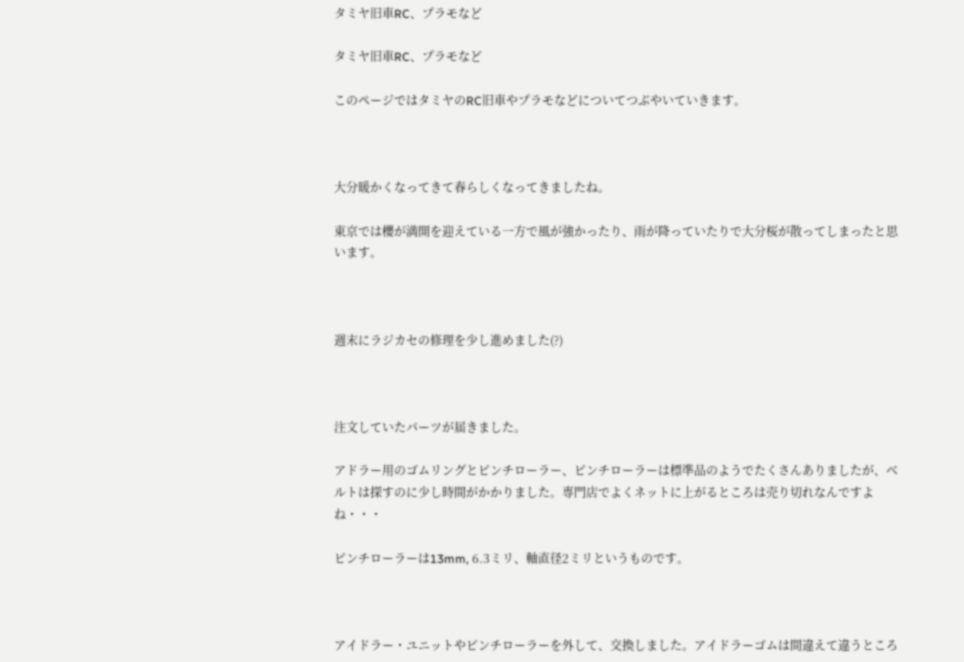タミヤ旧車RC、プラモなど

タミヤ旧車RC、プラモなど

このページではタミヤのRC旧車やプラモなどについてつぶやいていきます。



大分暖かくなってきて春らしくなってきましたね。

東京では櫻が満開を迎えている一方で風が強かったり、雨が降っていたりで大分桜が散ってしまったと思います。



週末にラジカセの修理を少し進めました(?)



注文していたパーツが届きました。

アドラー用のゴムリングとピンチローラー、ピンチローラーは標準品のようでたくさんありましたが、ベルトは探すのに少し時間がかかりました。専門店でよくネットに上がるところは売り切れなんですよね・・・

ピンチローラーは13mm, 6.3ミリ、軸直径2ミリというものです。



アイドラー・ユニットやピンチローラーを外して、交換しました。アイドラーゴムは間違えて違うところ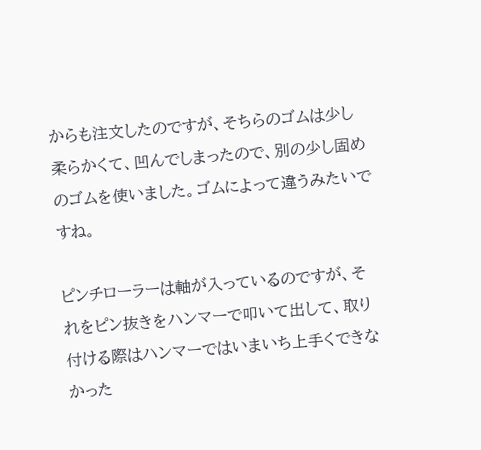からも注文したのですが、そちらのゴムは少し柔らかくて、凹んでしまったので、別の少し固めのゴムを使いました。ゴムによって違うみたいですね。

ピンチローラーは軸が入っているのですが、それをピン抜きをハンマーで叩いて出して、取り付ける際はハンマーではいまいち上手くできなかった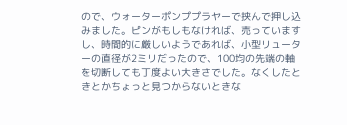ので、ウォーターポンププラヤーで挟んで押し込みました。ピンがもしもなければ、売っていますし、時間的に厳しいようであれば、小型リューターの直径が2ミリだったので、100均の先端の軸を切断しても丁度よい大きさでした。なくしたときとかちょっと見つからないときな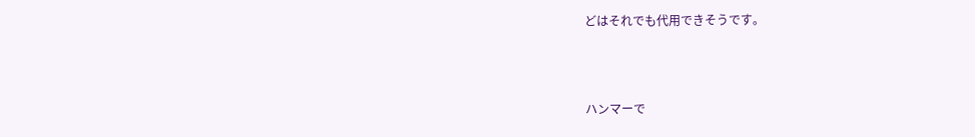どはそれでも代用できそうです。



ハンマーで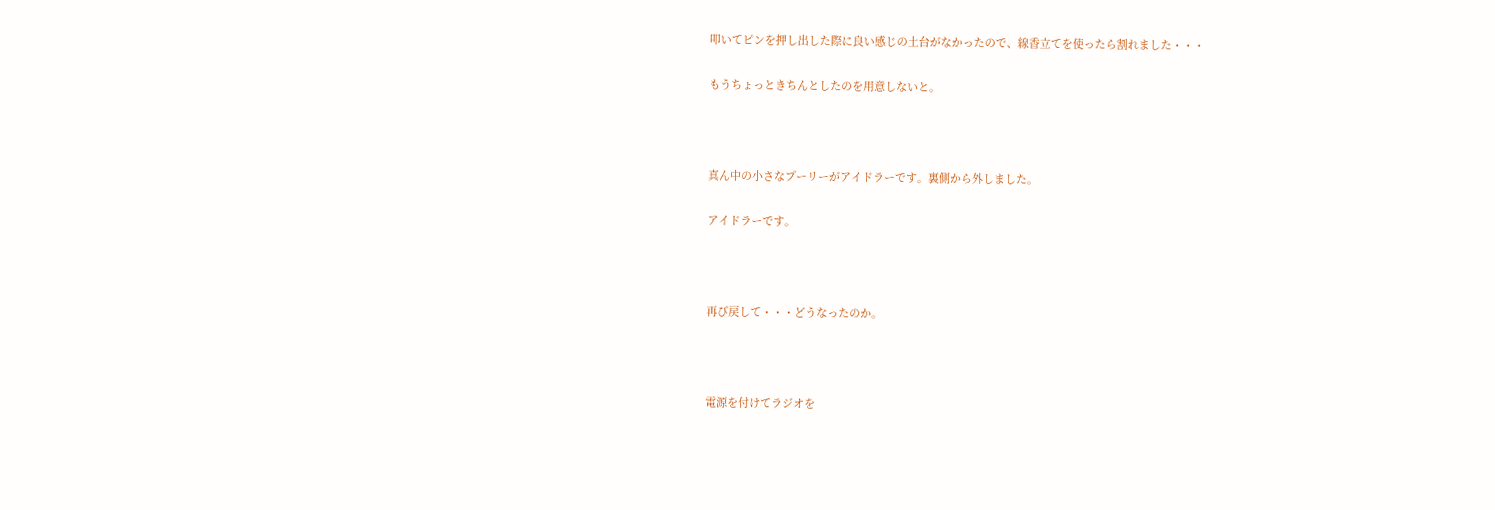叩いてピンを押し出した際に良い感じの土台がなかったので、線香立てを使ったら割れました・・・

もうちょっときちんとしたのを用意しないと。



真ん中の小さなプーリーがアイドラーです。裏側から外しました。

アイドラーです。



再び戻して・・・どうなったのか。



電源を付けてラジオを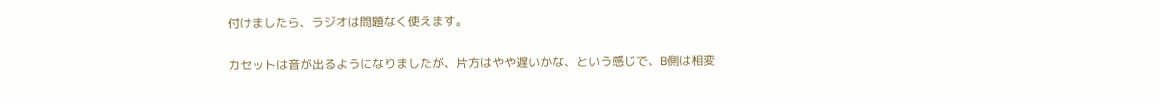付けましたら、ラジオは問題なく使えます。

カセットは音が出るようになりましたが、片方はやや遅いかな、という感じで、B側は相変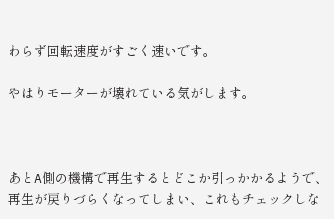わらず回転速度がすごく速いです。

やはりモーターが壊れている気がします。



あとA側の機構で再生するとどこか引っかかるようで、再生が戻りづらくなってしまい、これもチェックしな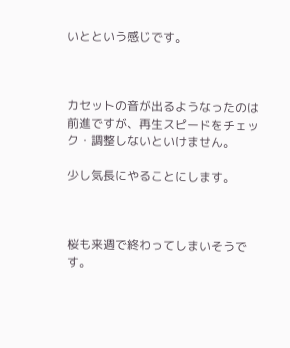いとという感じです。



カセットの音が出るようなったのは前進ですが、再生スピードをチェック・調整しないといけません。

少し気長にやることにします。



桜も来週で終わってしまいそうです。